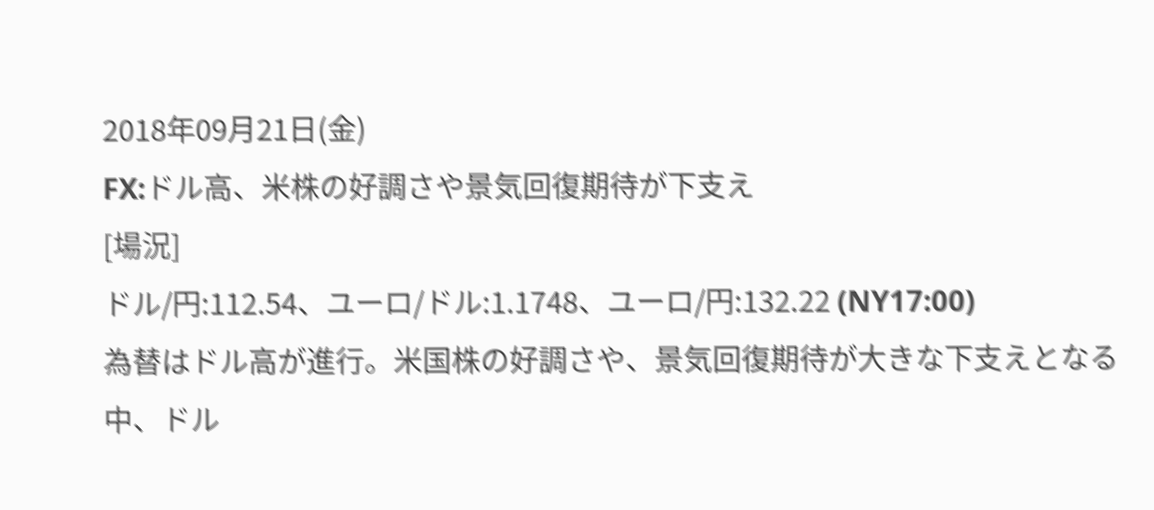2018年09月21日(金)
FX:ドル高、米株の好調さや景気回復期待が下支え
[場況]
ドル/円:112.54、ユーロ/ドル:1.1748、ユーロ/円:132.22 (NY17:00)
為替はドル高が進行。米国株の好調さや、景気回復期待が大きな下支えとなる中、ドル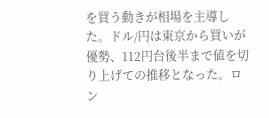を買う動きが相場を主導した。ドル/円は東京から買いが優勢、112円台後半まで値を切り上げての推移となった。ロン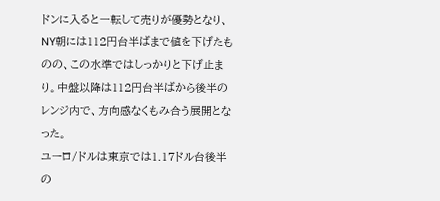ドンに入ると一転して売りが優勢となり、NY朝には112円台半ばまで値を下げたものの、この水準ではしっかりと下げ止まり。中盤以降は112円台半ばから後半のレンジ内で、方向感なくもみ合う展開となった。
ユーロ/ドルは東京では1.17ドル台後半の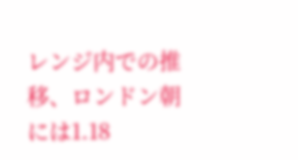レンジ内での推移、ロンドン朝には1.18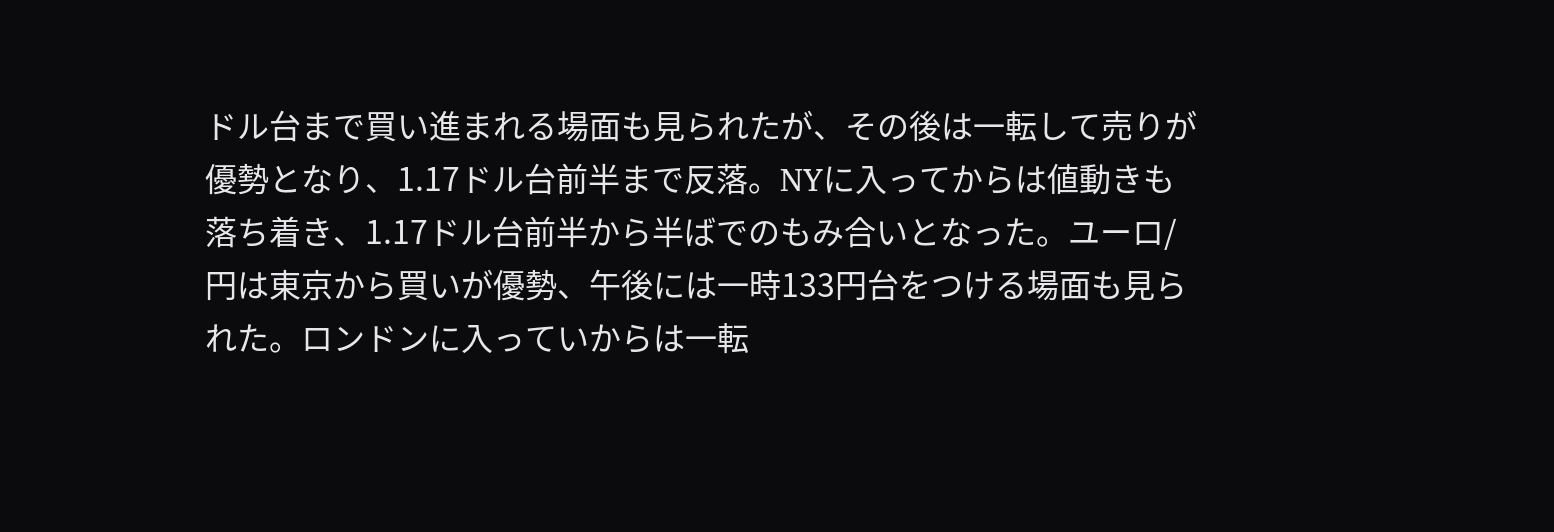ドル台まで買い進まれる場面も見られたが、その後は一転して売りが優勢となり、1.17ドル台前半まで反落。NYに入ってからは値動きも落ち着き、1.17ドル台前半から半ばでのもみ合いとなった。ユーロ/円は東京から買いが優勢、午後には一時133円台をつける場面も見られた。ロンドンに入っていからは一転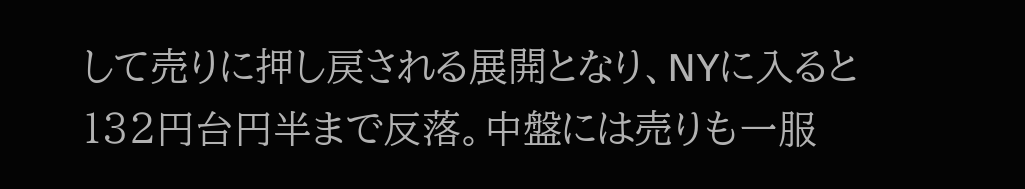して売りに押し戻される展開となり、NYに入ると132円台円半まで反落。中盤には売りも一服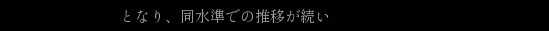となり、同水準での推移が続い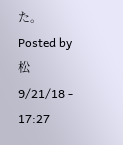た。
Posted by 松 9/21/18 - 17:27